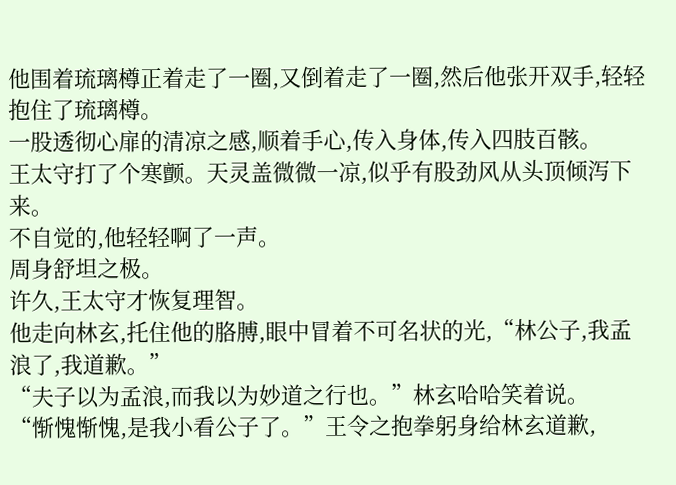他围着琉璃樽正着走了一圈,又倒着走了一圈,然后他张开双手,轻轻抱住了琉璃樽。
一股透彻心扉的清凉之感,顺着手心,传入身体,传入四肢百骸。
王太守打了个寒颤。天灵盖微微一凉,似乎有股劲风从头顶倾泻下来。
不自觉的,他轻轻啊了一声。
周身舒坦之极。
许久,王太守才恢复理智。
他走向林玄,托住他的胳膊,眼中冒着不可名状的光,“林公子,我孟浪了,我道歉。”
“夫子以为孟浪,而我以为妙道之行也。”林玄哈哈笑着说。
“惭愧惭愧,是我小看公子了。”王令之抱拳躬身给林玄道歉,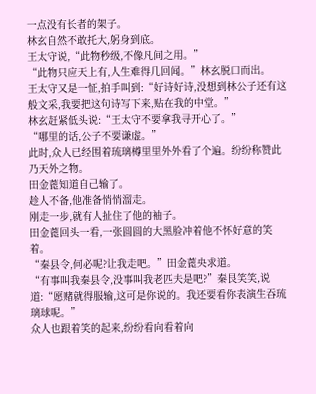一点没有长者的架子。
林玄自然不敢托大,躬身到底。
王太守说,“此物秒级,不像凡间之用。”
“此物只应天上有,人生难得几回闻。”林玄脱口而出。
王太守又是一怔,拍手叫到:“好诗好诗,没想到林公子还有这般文采,我要把这句诗写下来,贴在我的中堂。”
林玄赶紧低头说:“王太守不要拿我寻开心了。”
“哪里的话,公子不要谦虚。”
此时,众人已经围着琉璃樽里里外外看了个遍。纷纷称赞此乃天外之物。
田金蓖知道自己输了。
趁人不备,他准备悄悄溜走。
刚走一步,就有人扯住了他的袖子。
田金蓖回头一看,一张圆圆的大黑脸冲着他不怀好意的笑着。
“秦县令,何必呢?让我走吧。”田金蓖央求道。
“有事叫我秦县令,没事叫我老匹夫是吧?”秦艮笑笑,说道:“愿赌就得服输,这可是你说的。我还要看你表演生吞琉璃球呢。”
众人也跟着笑的起来,纷纷看向看着向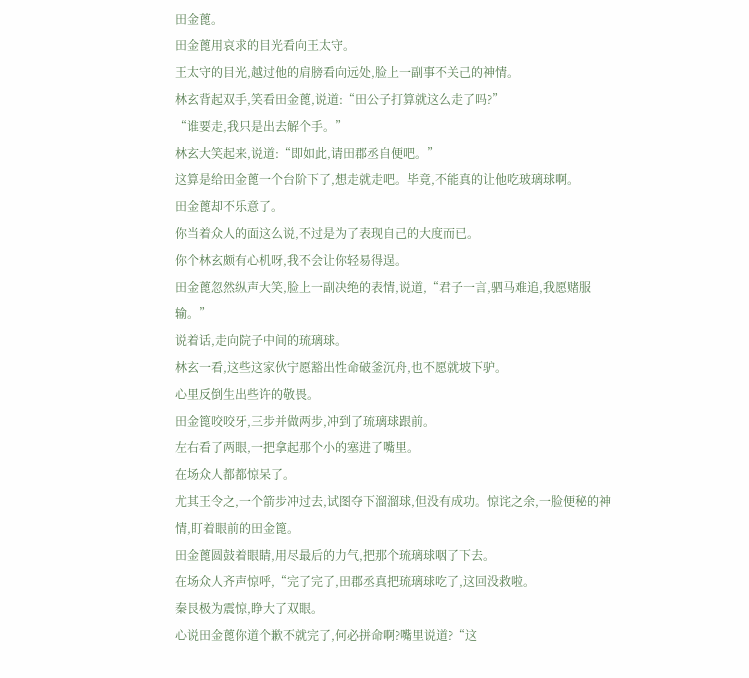田金蓖。
田金蓖用哀求的目光看向王太守。
王太守的目光,越过他的肩膀看向远处,脸上一副事不关己的神情。
林玄背起双手,笑看田金蓖,说道:“田公子打算就这么走了吗?”
“谁要走,我只是出去解个手。”
林玄大笑起来,说道:“即如此,请田郡丞自便吧。”
这算是给田金蓖一个台阶下了,想走就走吧。毕竟,不能真的让他吃玻璃球啊。
田金蓖却不乐意了。
你当着众人的面这么说,不过是为了表现自己的大度而已。
你个林玄颇有心机呀,我不会让你轻易得逞。
田金蓖忽然纵声大笑,脸上一副决绝的表情,说道,“君子一言,驷马难追,我愿赌服输。”
说着话,走向院子中间的琉璃球。
林玄一看,这些这家伙宁愿豁出性命破釜沉舟,也不愿就坡下驴。
心里反倒生出些许的敬畏。
田金篦咬咬牙,三步并做两步,冲到了琉璃球跟前。
左右看了两眼,一把拿起那个小的塞进了嘴里。
在场众人都都惊呆了。
尤其王令之,一个箭步冲过去,试图夺下溜溜球,但没有成功。惊诧之余,一脸便秘的神情,盯着眼前的田金篦。
田金蓖圆鼓着眼睛,用尽最后的力气,把那个琉璃球咽了下去。
在场众人齐声惊呼,“完了完了,田郡丞真把琉璃球吃了,这回没救啦。
秦艮极为震惊,睁大了双眼。
心说田金蓖你道个歉不就完了,何必拼命啊?嘴里说道?“这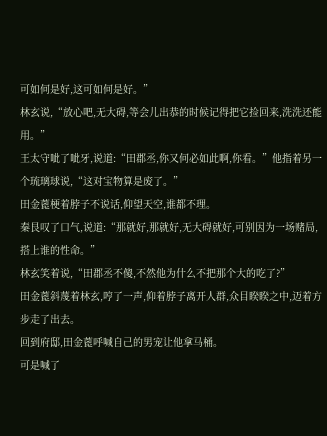可如何是好,这可如何是好。”
林玄说,“放心吧,无大碍,等会儿出恭的时候记得把它捡回来,洗洗还能用。”
王太守呲了呲牙,说道:“田郡丞,你又何必如此啊,你看。”他指着另一个琉璃球说,“这对宝物算是废了。”
田金蓖梗着脖子不说话,仰望天空,谁都不理。
秦艮叹了口气,说道:“那就好,那就好,无大碍就好,可别因为一场赌局,搭上谁的性命。”
林玄笑着说,“田郡丞不傻,不然他为什么不把那个大的吃了?”
田金蓖斜蔑着林玄,哼了一声,仰着脖子离开人群,众目睽睽之中,迈着方步走了出去。
回到府邸,田金蓖呼喊自己的男宠让他拿马桶。
可是喊了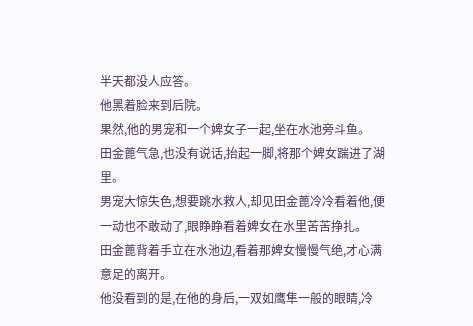半天都没人应答。
他黑着脸来到后院。
果然,他的男宠和一个婢女子一起,坐在水池旁斗鱼。
田金蓖气急,也没有说话,抬起一脚,将那个婢女踹进了湖里。
男宠大惊失色,想要跳水救人,却见田金蓖冷冷看着他,便一动也不敢动了,眼睁睁看着婢女在水里苦苦挣扎。
田金蓖背着手立在水池边,看着那婢女慢慢气绝,才心满意足的离开。
他没看到的是,在他的身后,一双如鹰隼一般的眼睛,冷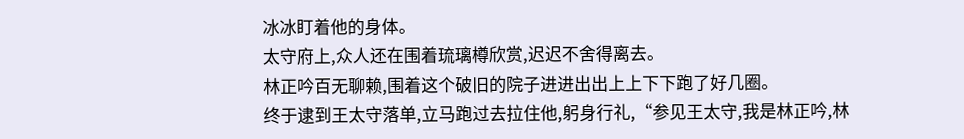冰冰盯着他的身体。
太守府上,众人还在围着琉璃樽欣赏,迟迟不舍得离去。
林正吟百无聊赖,围着这个破旧的院子进进出出上上下下跑了好几圈。
终于逮到王太守落单,立马跑过去拉住他,躬身行礼,“参见王太守,我是林正吟,林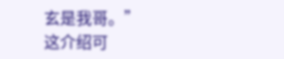玄是我哥。”
这介绍可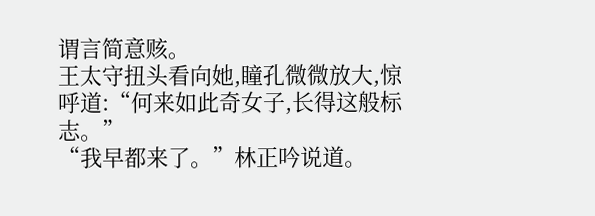谓言简意赅。
王太守扭头看向她,瞳孔微微放大,惊呼道:“何来如此奇女子,长得这般标志。”
“我早都来了。”林正吟说道。